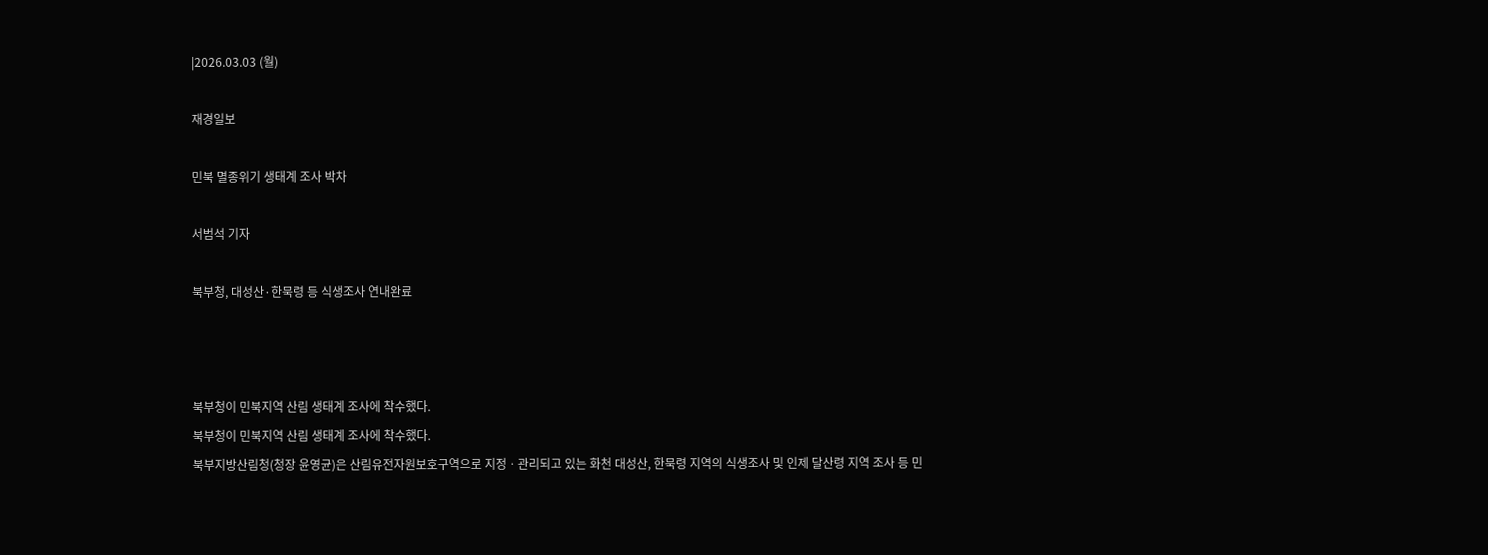|2026.03.03 (월)

재경일보

민북 멸종위기 생태계 조사 박차

서범석 기자

북부청, 대성산·한묵령 등 식생조사 연내완료



북부청이 민북지역 산림 생태계 조사에 착수했다.
북부청이 민북지역 산림 생태계 조사에 착수했다.
북부지방산림청(청장 윤영균)은 산림유전자원보호구역으로 지정ㆍ관리되고 있는 화천 대성산, 한묵령 지역의 식생조사 및 인제 달산령 지역 조사 등 민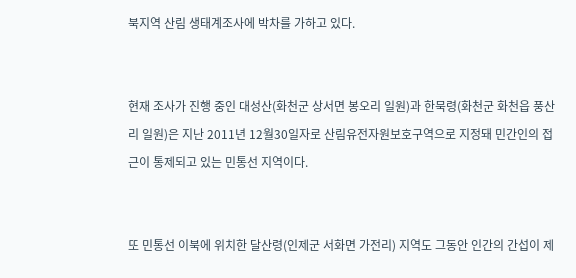북지역 산림 생태계조사에 박차를 가하고 있다.


현재 조사가 진행 중인 대성산(화천군 상서면 봉오리 일원)과 한묵령(화천군 화천읍 풍산리 일원)은 지난 2011년 12월30일자로 산림유전자원보호구역으로 지정돼 민간인의 접근이 통제되고 있는 민통선 지역이다.


또 민통선 이북에 위치한 달산령(인제군 서화면 가전리) 지역도 그동안 인간의 간섭이 제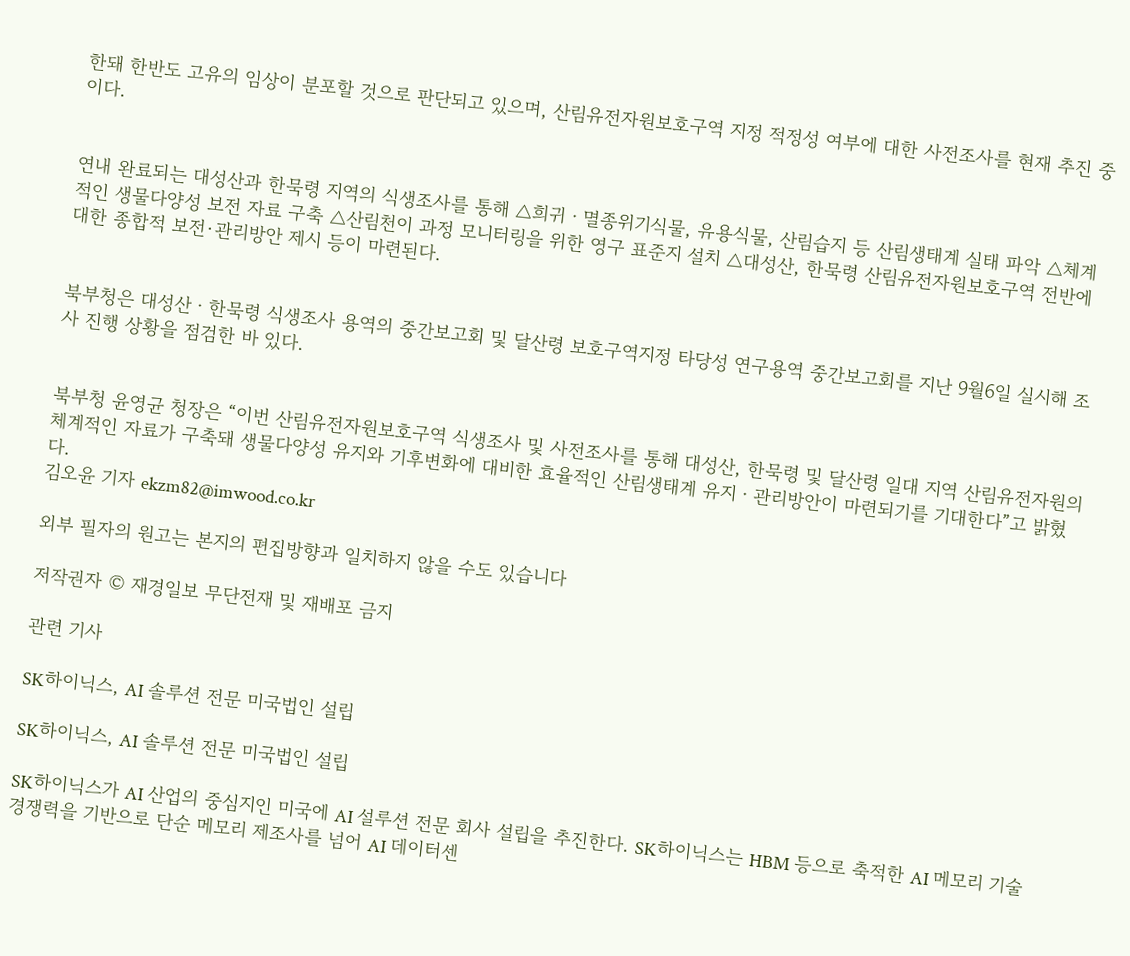한돼 한반도 고유의 임상이 분포할 것으로 판단되고 있으며, 산림유전자원보호구역 지정 적정성 여부에 대한 사전조사를 현재 추진 중이다.


연내 완료되는 대성산과 한묵령 지역의 식생조사를 통해 △희귀ㆍ멸종위기식물, 유용식물, 산림습지 등 산림생태계 실태 파악 △체계적인 생물다양성 보전 자료 구축 △산림천이 과정 모니터링을 위한 영구 표준지 설치 △대성산, 한묵령 산림유전자원보호구역 전반에 대한 종합적 보전·관리방안 제시 등이 마련된다.


북부청은 대성산ㆍ한묵령 식생조사 용역의 중간보고회 및 달산령 보호구역지정 타당성 연구용역 중간보고회를 지난 9월6일 실시해 조사 진행 상황을 점검한 바 있다.


북부청 윤영균 청장은 “이번 산림유전자원보호구역 식생조사 및 사전조사를 통해 대성산, 한묵령 및 달산령 일대 지역 산림유전자원의 체계적인 자료가 구축돼 생물다양성 유지와 기후변화에 대비한 효율적인 산림생태계 유지ㆍ관리방안이 마련되기를 기대한다”고 밝혔다.
김오윤 기자 ekzm82@imwood.co.kr

외부 필자의 원고는 본지의 편집방향과 일치하지 않을 수도 있습니다

저작권자 © 재경일보 무단전재 및 재배포 금지

관련 기사

SK하이닉스, AI 솔루션 전문 미국법인 설립

SK하이닉스, AI 솔루션 전문 미국법인 설립

SK하이닉스가 AI 산업의 중심지인 미국에 AI 설루션 전문 회사 설립을 추진한다. SK하이닉스는 HBM 등으로 축적한 AI 메모리 기술 경쟁력을 기반으로 단순 메모리 제조사를 넘어 AI 데이터센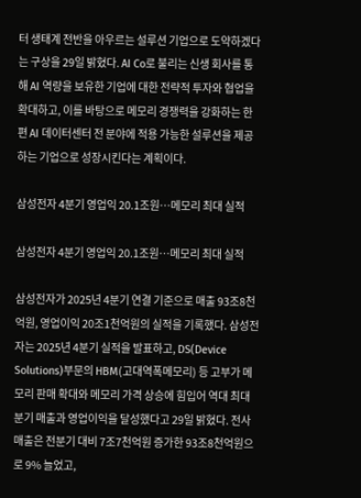터 생태계 전반을 아우르는 설루션 기업으로 도약하겠다는 구상을 29일 밝혔다. AI Co로 불리는 신생 회사를 통해 AI 역량을 보유한 기업에 대한 전략적 투자와 협업을 확대하고, 이를 바탕으로 메모리 경쟁력을 강화하는 한편 AI 데이터센터 전 분야에 적용 가능한 설루션을 제공하는 기업으로 성장시킨다는 계획이다.

삼성전자 4분기 영업익 20.1조원…메모리 최대 실적

삼성전자 4분기 영업익 20.1조원…메모리 최대 실적

삼성전자가 2025년 4분기 연결 기준으로 매출 93조8천억원, 영업이익 20조1천억원의 실적을 기록했다. 삼성전자는 2025년 4분기 실적을 발표하고, DS(Device Solutions)부문의 HBM(고대역폭메모리) 등 고부가 메모리 판매 확대와 메모리 가격 상승에 힘입어 역대 최대 분기 매출과 영업이익을 달성했다고 29일 밝혔다. 전사 매출은 전분기 대비 7조7천억원 증가한 93조8천억원으로 9% 늘었고,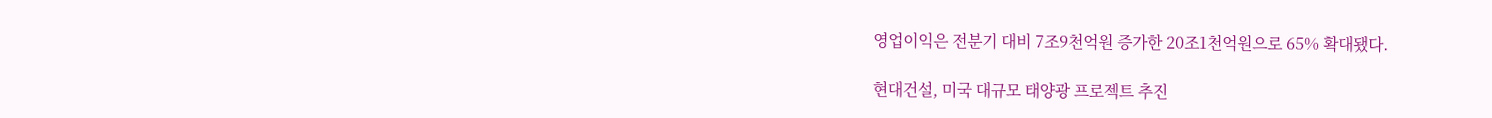영업이익은 전분기 대비 7조9천억원 증가한 20조1천억원으로 65% 확대됐다.

현대건설, 미국 대규모 태양광 프로젝트 추진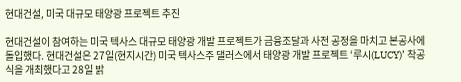현대건설, 미국 대규모 태양광 프로젝트 추진

현대건설이 참여하는 미국 텍사스 대규모 태양광 개발 프로젝트가 금융조달과 사전 공정을 마치고 본공사에 돌입했다. 현대건설은 27일(현지시간) 미국 텍사스주 댈러스에서 태양광 개발 프로젝트 ‘루시(LUCY)’ 착공식을 개최했다고 28일 밝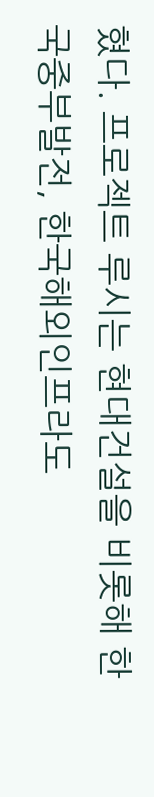혔다. 프로젝트 루시는 현대건설을 비롯해 한국중부발전, 한국해외인프라도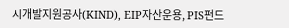시개발지원공사(KIND), EIP자산운용, PIS펀드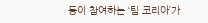등이 참여하는 ‘팀 코리아’가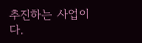추진하는 사업이다.